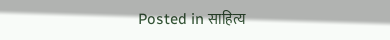Posted in साहित्य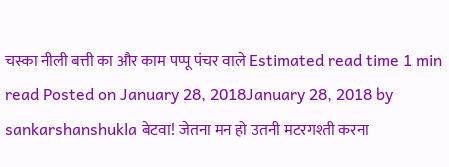चस्का नीली बत्ती का और काम पप्पू पंचर वाले Estimated read time 1 min read Posted on January 28, 2018January 28, 2018 by sankarshanshukla बेटवा! जेतना मन हो उतनी मटरगश्ती करना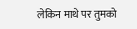लेकिन माथे पर तुमको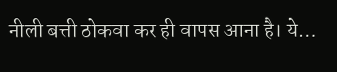नीली बत्ती ठोकवा कर ही वापस आना है। ये…